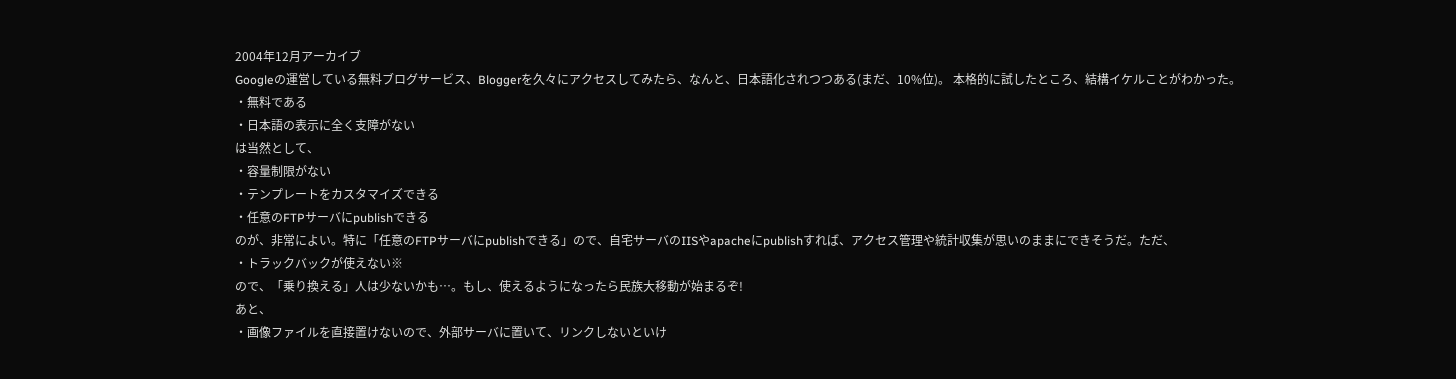2004年12月アーカイブ
Googleの運営している無料ブログサービス、Bloggerを久々にアクセスしてみたら、なんと、日本語化されつつある(まだ、10%位)。 本格的に試したところ、結構イケルことがわかった。
・無料である
・日本語の表示に全く支障がない
は当然として、
・容量制限がない
・テンプレートをカスタマイズできる
・任意のFTPサーバにpublishできる
のが、非常によい。特に「任意のFTPサーバにpublishできる」ので、自宅サーバのIISやapacheにpublishすれば、アクセス管理や統計収集が思いのままにできそうだ。ただ、
・トラックバックが使えない※
ので、「乗り換える」人は少ないかも…。もし、使えるようになったら民族大移動が始まるぞ!
あと、
・画像ファイルを直接置けないので、外部サーバに置いて、リンクしないといけ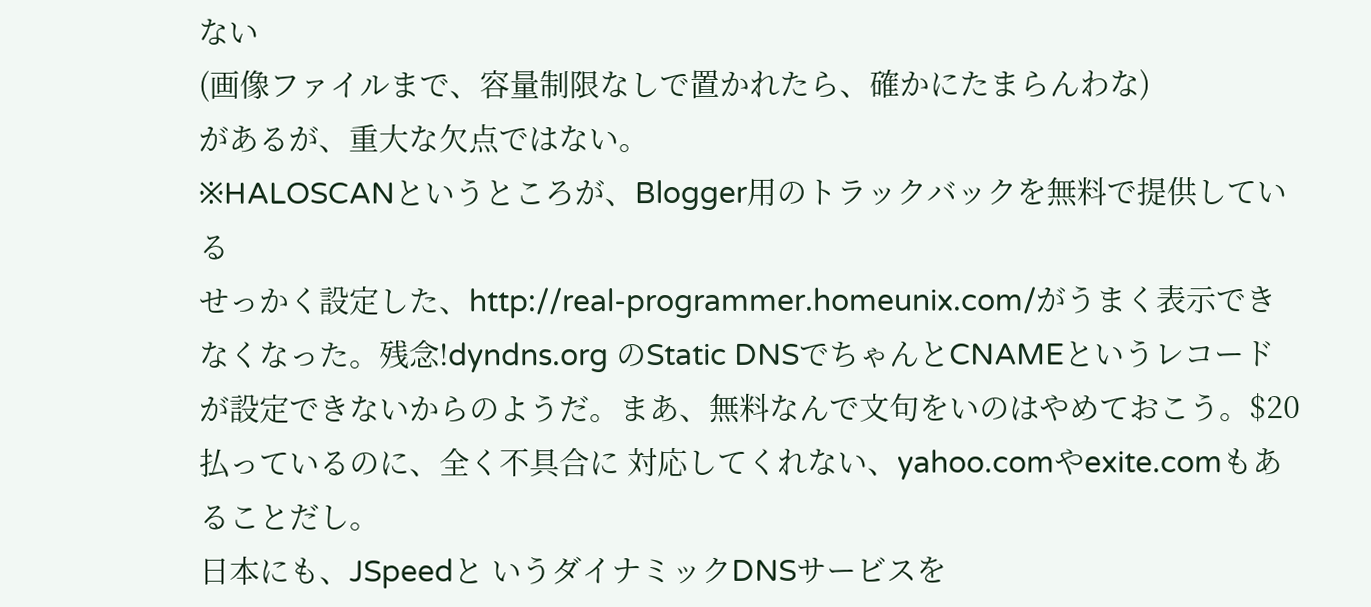ない
(画像ファイルまで、容量制限なしで置かれたら、確かにたまらんわな)
があるが、重大な欠点ではない。
※HALOSCANというところが、Blogger用のトラックバックを無料で提供している
せっかく設定した、http://real-programmer.homeunix.com/がうまく表示できなくなった。残念!dyndns.org のStatic DNSでちゃんとCNAMEというレコードが設定できないからのようだ。まあ、無料なんで文句をいのはやめておこう。$20払っているのに、全く不具合に 対応してくれない、yahoo.comやexite.comもあることだし。
日本にも、JSpeedと いうダイナミックDNSサービスを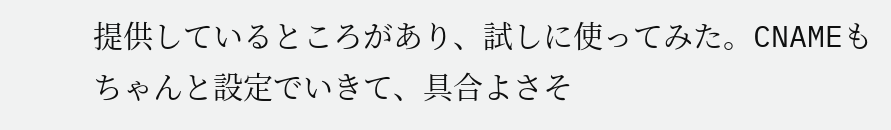提供しているところがあり、試しに使ってみた。CNAMEもちゃんと設定でいきて、具合よさそ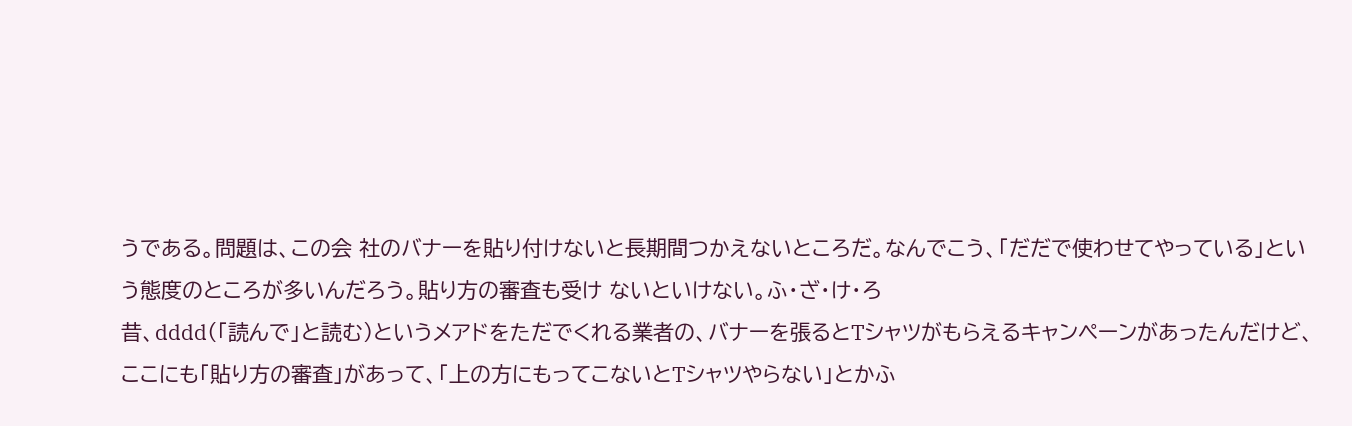うである。問題は、この会 社のバナーを貼り付けないと長期間つかえないところだ。なんでこう、「だだで使わせてやっている」という態度のところが多いんだろう。貼り方の審査も受け ないといけない。ふ・ざ・け・ろ
昔、dddd(「読んで」と読む)というメアドをただでくれる業者の、バナーを張るとTシャツがもらえるキャンペーンがあったんだけど、ここにも「貼り方の審査」があって、「上の方にもってこないとTシャツやらない」とかふ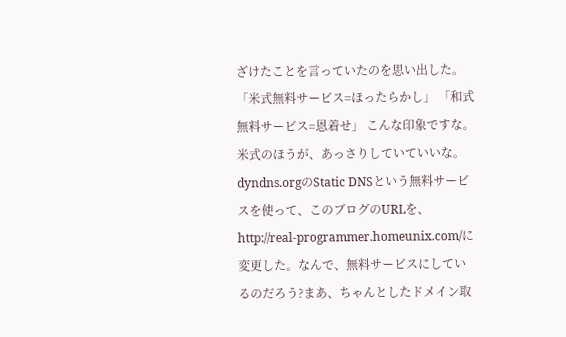ざけたことを言っていたのを思い出した。
「米式無料サービス=ほったらかし」 「和式無料サービス=恩着せ」 こんな印象ですな。米式のほうが、あっさりしていていいな。
dyndns.orgのStatic DNSという無料サービスを使って、このブログのURLを、http://real-programmer.homeunix.com/に変更した。なんで、無料サービスにしているのだろう?まあ、ちゃんとしたドメイン取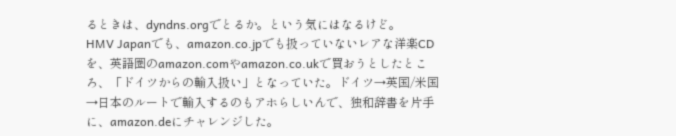るときは、dyndns.orgでとるか。という気にはなるけど。
HMV Japanでも、amazon.co.jpでも扱っていないレアな洋楽CDを、英語圏のamazon.comやamazon.co.ukで買おうとしたところ、「ドイツからの輸入扱い」となっていた。ドイツ→英国/米国→日本のルートで輸入するのもアホらしいんで、独和辞書を片手に、amazon.deにチャレンジした。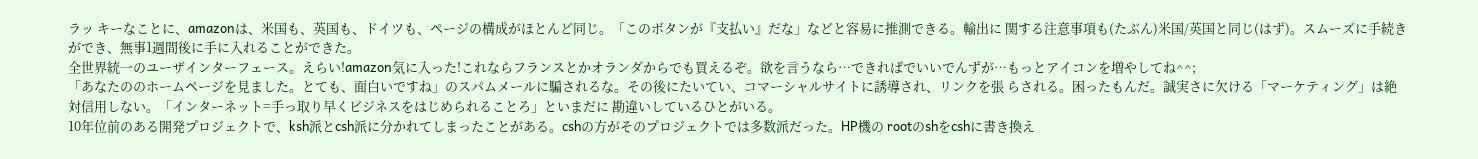ラッ キーなことに、amazonは、米国も、英国も、ドイツも、ページの構成がほとんど同じ。「このボタンが『支払い』だな」などと容易に推測できる。輸出に 関する注意事項も(たぶん)米国/英国と同じ(はず)。スムーズに手続きができ、無事1週間後に手に入れることができた。
全世界統一のユーザインターフェース。えらい!amazon気に入った!これならフランスとかオランダからでも買えるぞ。欲を言うなら…できればでいいでんずが…もっとアイコンを増やしてね^^;
「あなたののホームページを見ました。とても、面白いですね」のスパムメールに騙されるな。その後にたいてい、コマーシャルサイトに誘導され、リンクを張 らされる。困ったもんだ。誠実さに欠ける「マーケティング」は絶対信用しない。「インターネット=手っ取り早くビジネスをはじめられることろ」といまだに 勘違いしているひとがいる。
10年位前のある開発プロジェクトで、ksh派とcsh派に分かれてしまったことがある。cshの方がそのプロジェクトでは多数派だった。HP機の rootのshをcshに書き換え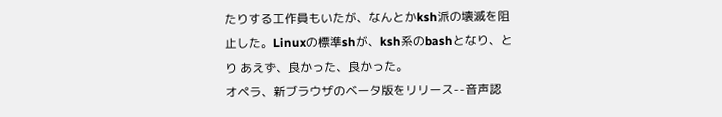たりする工作員もいたが、なんとかksh派の壊滅を阻止した。Linuxの標準shが、ksh系のbashとなり、とり あえず、良かった、良かった。
オペラ、新ブラウザのベータ版をリリース--音声認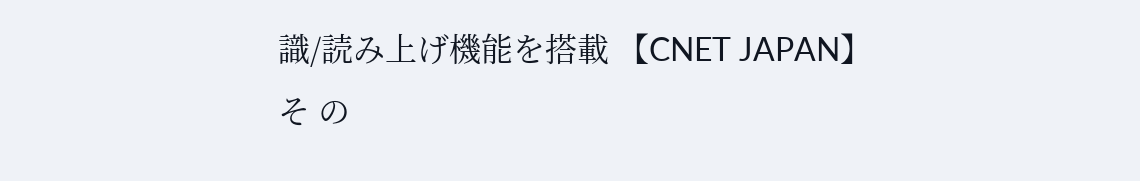識/読み上げ機能を搭載 【CNET JAPAN】
そ の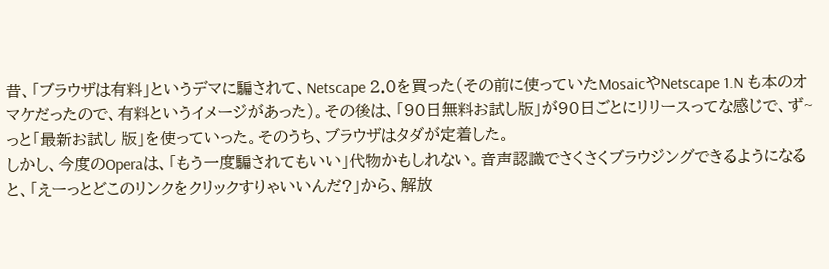昔、「ブラウザは有料」というデマに騙されて、Netscape 2.0を買った(その前に使っていたMosaicやNetscape 1.N も本のオマケだったので、有料というイメージがあった)。その後は、「90日無料お試し版」が90日ごとにリリースってな感じで、ず~っと「最新お試し 版」を使っていった。そのうち、ブラウザはタダが定着した。
しかし、今度のOperaは、「もう一度騙されてもいい」代物かもしれない。音声認識でさくさくブラウジングできるようになると、「えーっとどこのリンクをクリックすりゃいいんだ?」から、解放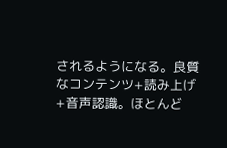されるようになる。良質なコンテンツ+読み上げ+音声認識。ほとんど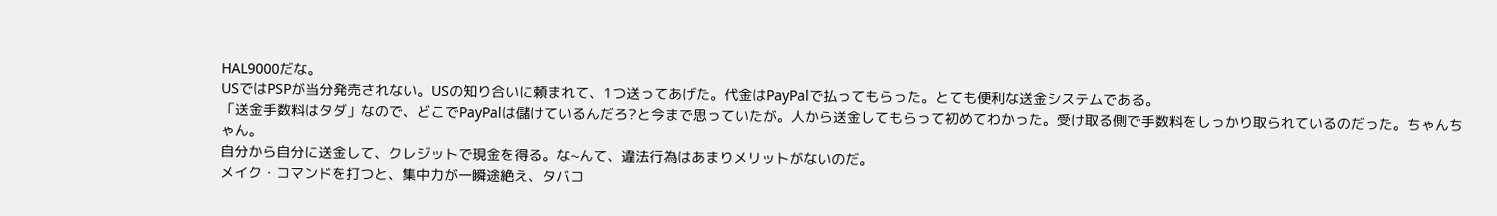HAL9000だな。
USではPSPが当分発売されない。USの知り合いに頼まれて、1つ送ってあげた。代金はPayPalで払ってもらった。とても便利な送金システムである。
「送金手数料はタダ」なので、どこでPayPalは儲けているんだろ?と今まで思っていたが。人から送金してもらって初めてわかった。受け取る側で手数料をしっかり取られているのだった。ちゃんちゃん。
自分から自分に送金して、クレジットで現金を得る。な~んて、違法行為はあまりメリットがないのだ。
メイク・コマンドを打つと、集中力が一瞬途絶え、タバコ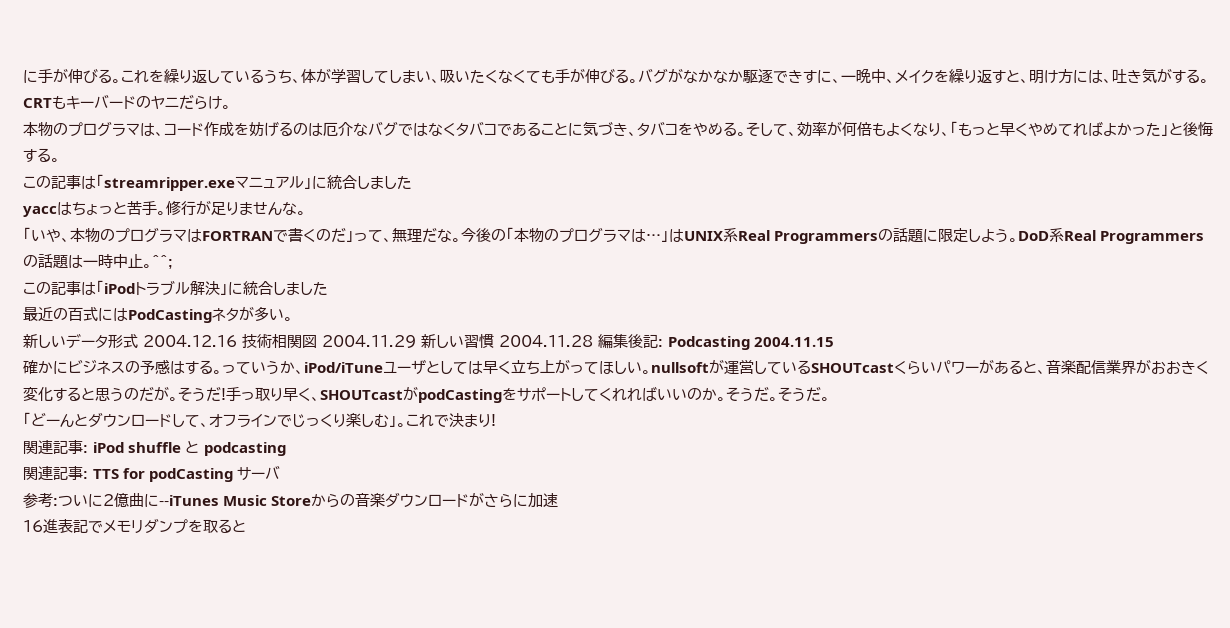に手が伸びる。これを繰り返しているうち、体が学習してしまい、吸いたくなくても手が伸びる。バグがなかなか駆逐できすに、一晩中、メイクを繰り返すと、明け方には、吐き気がする。CRTもキーバードのヤニだらけ。
本物のプログラマは、コード作成を妨げるのは厄介なバグではなくタバコであることに気づき、タバコをやめる。そして、効率が何倍もよくなり、「もっと早くやめてればよかった」と後悔する。
この記事は「streamripper.exeマニュアル」に統合しました
yaccはちょっと苦手。修行が足りませんな。
「いや、本物のプログラマはFORTRANで書くのだ」って、無理だな。今後の「本物のプログラマは…」はUNIX系Real Programmersの話題に限定しよう。DoD系Real Programmersの話題は一時中止。^^;
この記事は「iPodトラブル解決」に統合しました
最近の百式にはPodCastingネタが多い。
新しいデータ形式 2004.12.16 技術相関図 2004.11.29 新しい習慣 2004.11.28 編集後記: Podcasting 2004.11.15
確かにビジネスの予感はする。っていうか、iPod/iTuneユーザとしては早く立ち上がってほしい。nullsoftが運営しているSHOUTcastくらいパワーがあると、音楽配信業界がおおきく変化すると思うのだが。そうだ!手っ取り早く、SHOUTcastがpodCastingをサポートしてくれればいいのか。そうだ。そうだ。
「どーんとダウンロードして、オフラインでじっくり楽しむ」。これで決まり!
関連記事: iPod shuffle と podcasting
関連記事: TTS for podCasting サーバ
参考:ついに2億曲に--iTunes Music Storeからの音楽ダウンロードがさらに加速
16進表記でメモリダンプを取ると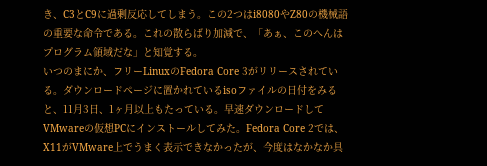き、C3とC9に過剰反応してしまう。この2つはi8080やZ80の機械語の重要な命令である。これの散らばり加減で、「あぁ、このへんはプログラム領域だな」と知覚する。
いつのまにか、フリーLinuxのFedora Core 3がリリースされている。ダウンロードページに置かれているisoファイルの日付をみると、11月3日、1ヶ月以上もたっている。早速ダウンロードしてVMwareの仮想PCにインストールしてみた。Fedora Core 2では、X11がVMware上でうまく表示できなかったが、今度はなかなか具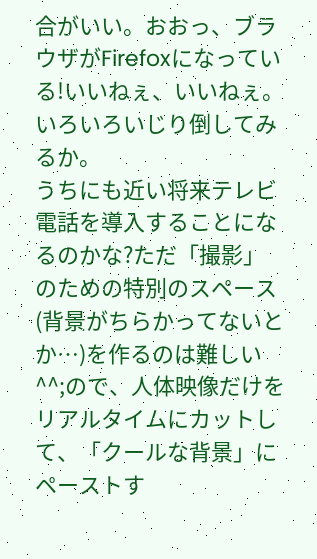合がいい。おおっ、ブラウザがFirefoxになっている!いいねぇ、いいねぇ。いろいろいじり倒してみるか。
うちにも近い将来テレビ電話を導入することになるのかな?ただ「撮影」のための特別のスペース(背景がちらかってないとか…)を作るのは難しい^^;ので、人体映像だけをリアルタイムにカットして、「クールな背景」にペーストす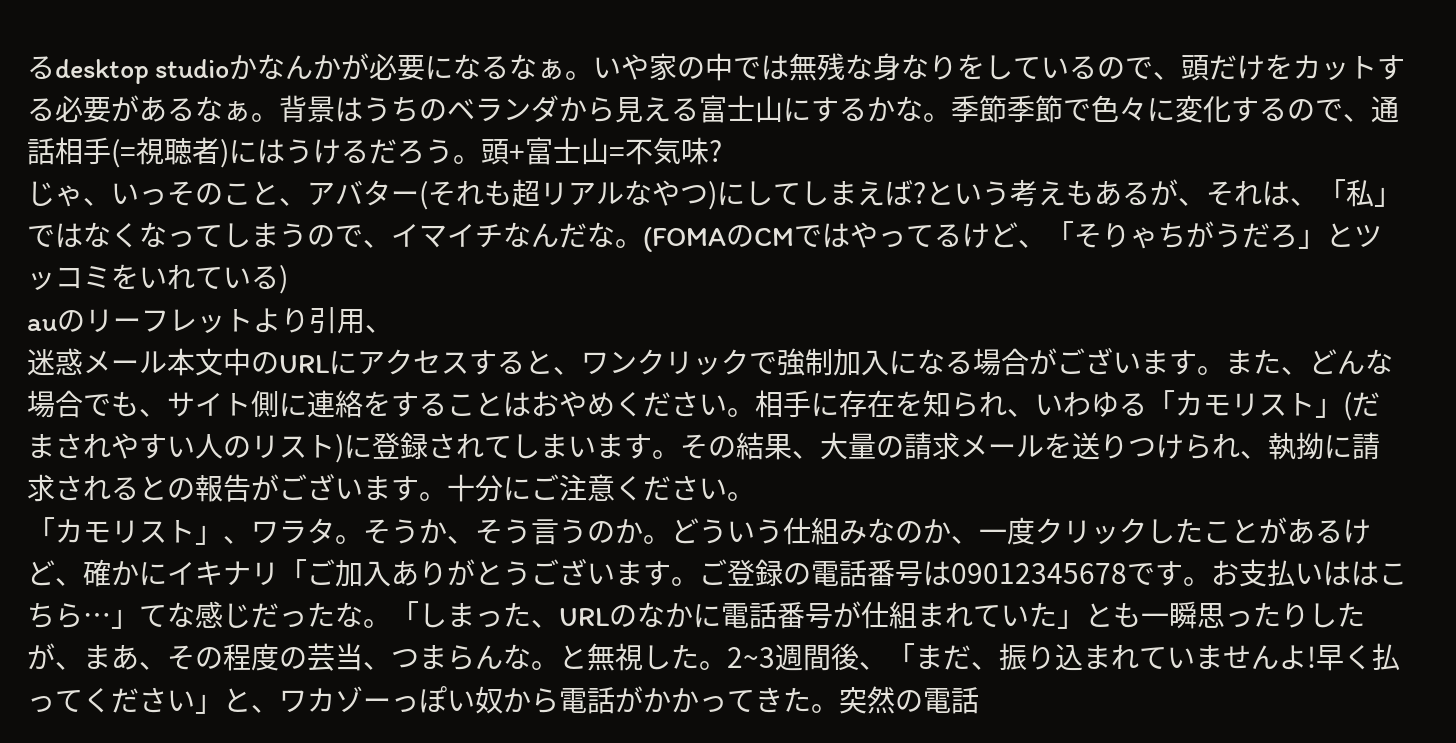るdesktop studioかなんかが必要になるなぁ。いや家の中では無残な身なりをしているので、頭だけをカットする必要があるなぁ。背景はうちのベランダから見える富士山にするかな。季節季節で色々に変化するので、通話相手(=視聴者)にはうけるだろう。頭+富士山=不気味?
じゃ、いっそのこと、アバター(それも超リアルなやつ)にしてしまえば?という考えもあるが、それは、「私」ではなくなってしまうので、イマイチなんだな。(FOMAのCMではやってるけど、「そりゃちがうだろ」とツッコミをいれている)
auのリーフレットより引用、
迷惑メール本文中のURLにアクセスすると、ワンクリックで強制加入になる場合がございます。また、どんな場合でも、サイト側に連絡をすることはおやめください。相手に存在を知られ、いわゆる「カモリスト」(だまされやすい人のリスト)に登録されてしまいます。その結果、大量の請求メールを送りつけられ、執拗に請求されるとの報告がございます。十分にご注意ください。
「カモリスト」、ワラタ。そうか、そう言うのか。どういう仕組みなのか、一度クリックしたことがあるけど、確かにイキナリ「ご加入ありがとうございます。ご登録の電話番号は09012345678です。お支払いははこちら…」てな感じだったな。「しまった、URLのなかに電話番号が仕組まれていた」とも一瞬思ったりしたが、まあ、その程度の芸当、つまらんな。と無視した。2~3週間後、「まだ、振り込まれていませんよ!早く払ってください」と、ワカゾーっぽい奴から電話がかかってきた。突然の電話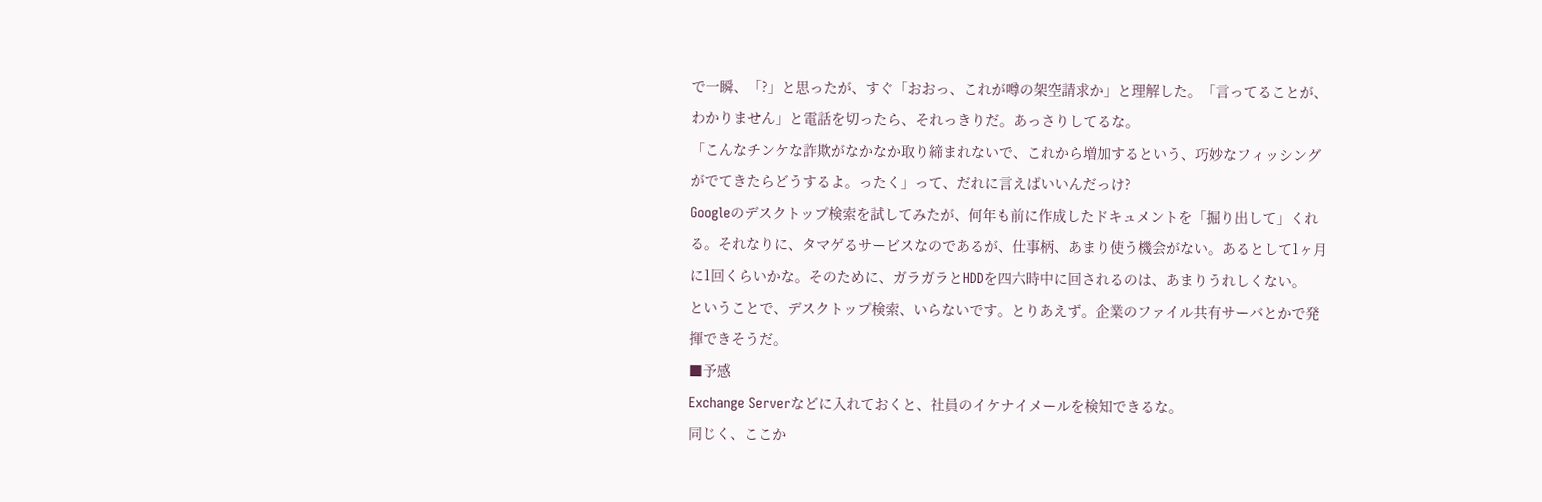で一瞬、「?」と思ったが、すぐ「おおっ、これが噂の架空請求か」と理解した。「言ってることが、わかりません」と電話を切ったら、それっきりだ。あっさりしてるな。
「こんなチンケな詐欺がなかなか取り締まれないで、これから増加するという、巧妙なフィッシングがでてきたらどうするよ。ったく」って、だれに言えばいいんだっけ?
Googleのデスクトップ検索を試してみたが、何年も前に作成したドキュメントを「掘り出して」くれる。それなりに、タマゲるサービスなのであるが、仕事柄、あまり使う機会がない。あるとして1ヶ月に1回くらいかな。そのために、ガラガラとHDDを四六時中に回されるのは、あまりうれしくない。
ということで、デスクトップ検索、いらないです。とりあえず。企業のファイル共有サーバとかで発揮できそうだ。
■予感
Exchange Serverなどに入れておくと、社員のイケナイメールを検知できるな。
同じく、ここか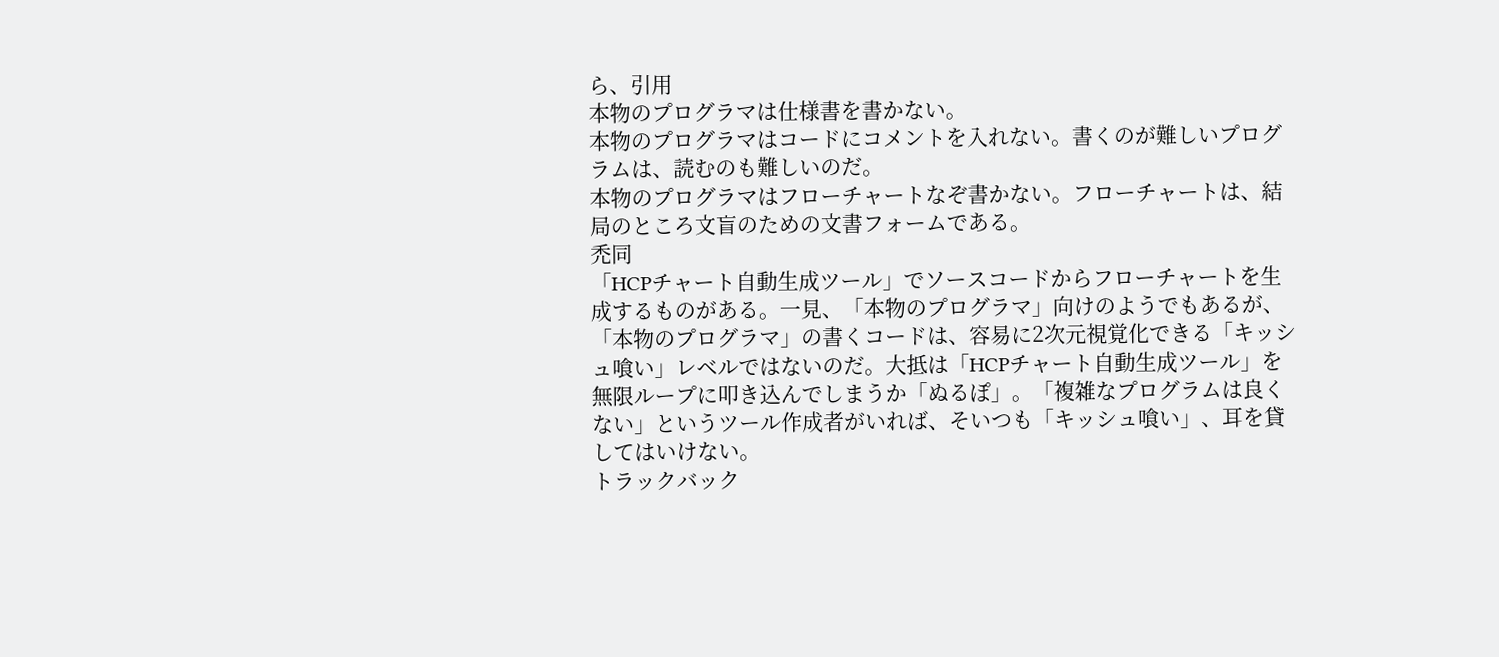ら、引用
本物のプログラマは仕様書を書かない。
本物のプログラマはコードにコメントを入れない。書くのが難しいプログラムは、読むのも難しいのだ。
本物のプログラマはフローチャートなぞ書かない。フローチャートは、結局のところ文盲のための文書フォームである。
禿同
「HCPチャート自動生成ツール」でソースコードからフローチャートを生成するものがある。一見、「本物のプログラマ」向けのようでもあるが、「本物のプログラマ」の書くコードは、容易に2次元視覚化できる「キッシュ喰い」レベルではないのだ。大抵は「HCPチャート自動生成ツール」を無限ループに叩き込んでしまうか「ぬるぽ」。「複雑なプログラムは良くない」というツール作成者がいれば、そいつも「キッシュ喰い」、耳を貸してはいけない。
トラックバック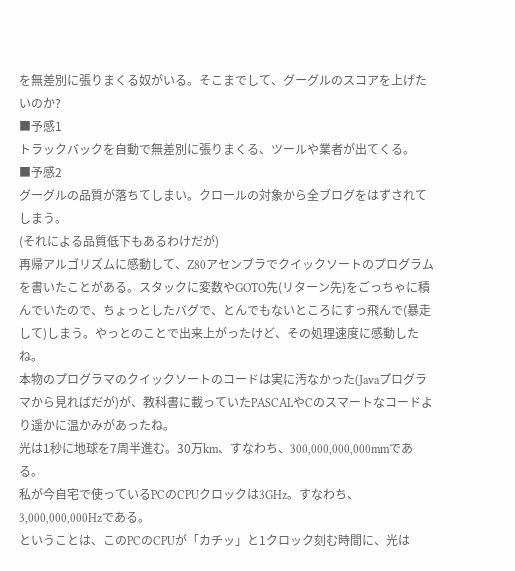を無差別に張りまくる奴がいる。そこまでして、グーグルのスコアを上げたいのか?
■予感1
トラックバックを自動で無差別に張りまくる、ツールや業者が出てくる。
■予感2
グーグルの品質が落ちてしまい。クロールの対象から全ブログをはずされてしまう。
(それによる品質低下もあるわけだが)
再帰アルゴリズムに感動して、Z80アセンブラでクイックソートのプログラムを書いたことがある。スタックに変数やGOTO先(リターン先)をごっちゃに積んでいたので、ちょっとしたバグで、とんでもないところにすっ飛んで(暴走して)しまう。やっとのことで出来上がったけど、その処理速度に感動したね。
本物のプログラマのクイックソートのコードは実に汚なかった(Javaプログラマから見ればだが)が、教科書に載っていたPASCALやCのスマートなコードより遥かに温かみがあったね。
光は1秒に地球を7周半進む。30万km、すなわち、300,000,000,000mmである。
私が今自宅で使っているPCのCPUクロックは3GHz。すなわち、3,000,000,000Hzである。
ということは、このPCのCPUが「カチッ」と1クロック刻む時間に、光は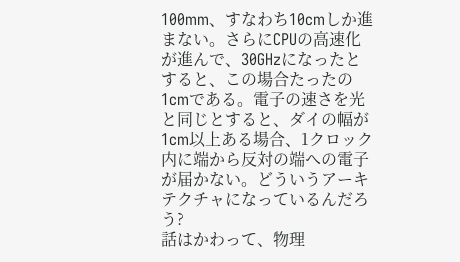100mm、すなわち10cmしか進まない。さらにCPUの高速化が進んで、30GHzになったとすると、この場合たったの1cmである。電子の速さを光と同じとすると、ダイの幅が1cm以上ある場合、1クロック内に端から反対の端への電子が届かない。どういうアーキテクチャになっているんだろう?
話はかわって、物理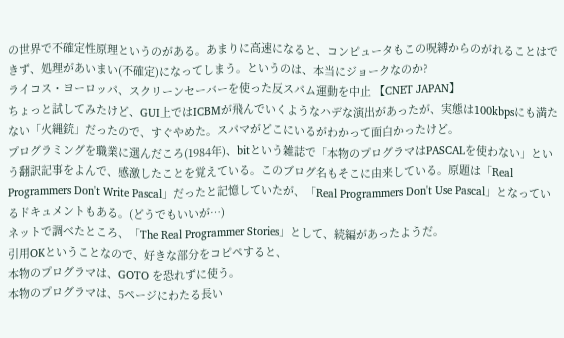の世界で不確定性原理というのがある。あまりに高速になると、コンピュータもこの呪縛からのがれることはできず、処理があいまい(不確定)になってしまう。というのは、本当にジョークなのか?
ライコス・ヨーロッパ、スクリーンセーバーを使った反スパム運動を中止 【CNET JAPAN】
ちょっと試してみたけど、GUI上ではICBMが飛んでいくようなハデな演出があったが、実態は100kbpsにも満たない「火縄銃」だったので、すぐやめた。スパマがどこにいるがわかって面白かったけど。
プログラミングを職業に選んだころ(1984年)、bitという雑誌で「本物のプログラマはPASCALを使わない」という翻訳記事をよんで、感激したことを覚えている。このブログ名もそこに由来している。原題は「Real Programmers Don't Write Pascal」だったと記憶していたが、「Real Programmers Don't Use Pascal」となっているドキュメントもある。(どうでもいいが…)
ネットで調べたところ、「The Real Programmer Stories」として、続編があったようだ。
引用OKということなので、好きな部分をコピペすると、
本物のプログラマは、GOTO を恐れずに使う。
本物のプログラマは、5ページにわたる長い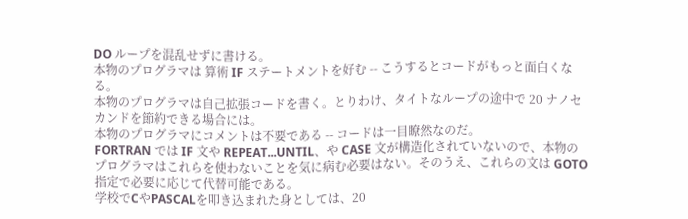DO ループを混乱せずに書ける。
本物のプログラマは 算術 IF ステートメントを好む -- こうするとコードがもっと面白くなる。
本物のプログラマは自己拡張コードを書く。とりわけ、タイトなループの途中で 20 ナノセカンドを節約できる場合には。
本物のプログラマにコメントは不要である -- コードは一目瞭然なのだ。
FORTRAN では IF 文や REPEAT...UNTIL、や CASE 文が構造化されていないので、本物のプログラマはこれらを使わないことを気に病む必要はない。そのうえ、これらの文は GOTO 指定で必要に応じて代替可能である。
学校でCやPASCALを叩き込まれた身としては、20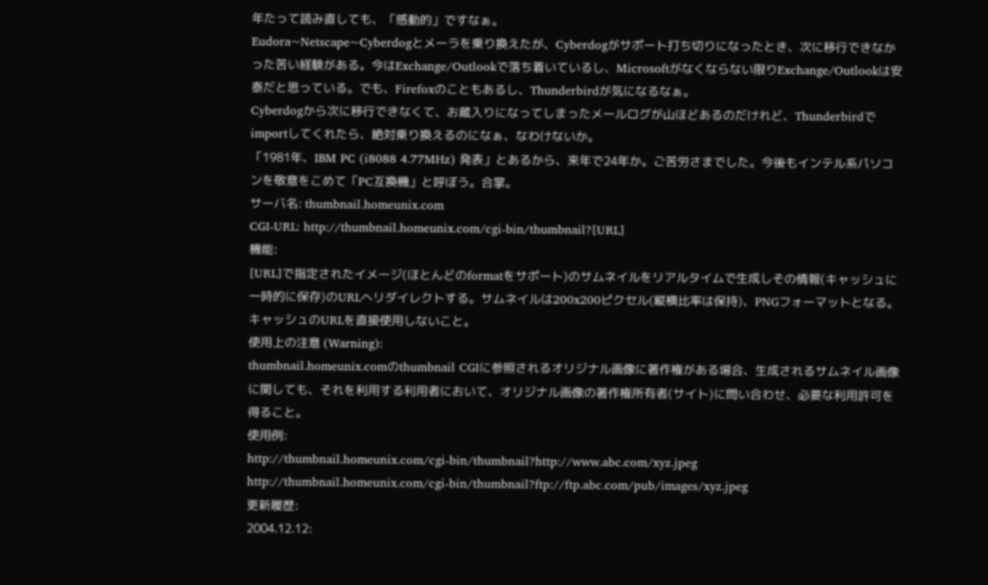年たって読み直しても、「感動的」ですなぁ。
Eudora~Netscape~Cyberdogとメーラを乗り換えたが、Cyberdogがサポート打ち切りになったとき、次に移行できなかった苦い経験がある。今はExchange/Outlookで落ち着いているし、Microsoftがなくならない限りExchange/Outlookは安泰だと思っている。でも、Firefoxのこともあるし、Thunderbirdが気になるなぁ。
Cyberdogから次に移行できなくて、お蔵入りになってしまったメールログが山ほどあるのだけれど、Thunderbirdでimportしてくれたら、絶対乗り換えるのになぁ、なわけないか。
「1981年、IBM PC (i8088 4.77MHz) 発表」とあるから、来年で24年か。ご苦労さまでした。今後もインテル系パソコンを敬意をこめて「PC互換機」と呼ぼう。合掌。
サーバ名: thumbnail.homeunix.com
CGI-URL: http://thumbnail.homeunix.com/cgi-bin/thumbnail?[URL]
機能:
[URL]で指定されたイメージ(ほとんどのformatをサポート)のサムネイルをリアルタイムで生成しその情報(キャッシュに一時的に保存)のURLへリダイレクトする。サムネイルは200x200ピクセル(縦横比率は保持)、PNGフォーマットとなる。キャッシュのURLを直接使用しないこと。
使用上の注意 (Warning):
thumbnail.homeunix.comのthumbnail CGIに参照されるオリジナル画像に著作権がある場合、生成されるサムネイル画像に関しても、それを利用する利用者において、オリジナル画像の著作権所有者(サイト)に問い合わせ、必要な利用許可を得ること。
使用例:
http://thumbnail.homeunix.com/cgi-bin/thumbnail?http://www.abc.com/xyz.jpeg
http://thumbnail.homeunix.com/cgi-bin/thumbnail?ftp://ftp.abc.com/pub/images/xyz.jpeg
更新履歴:
2004.12.12: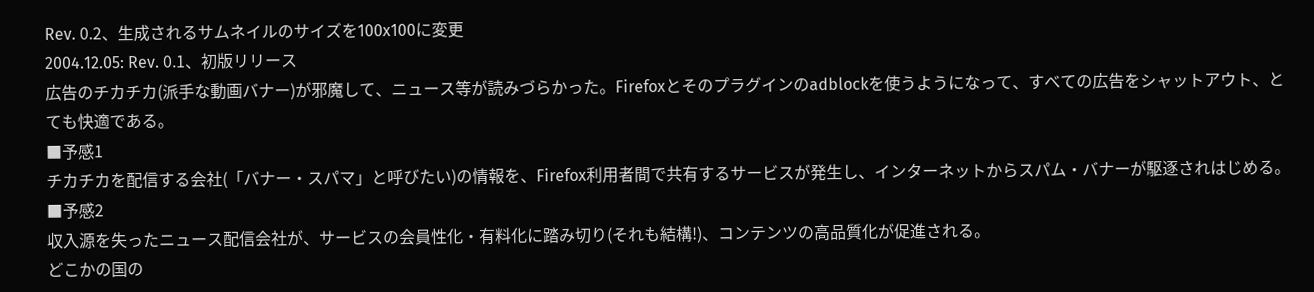Rev. 0.2、生成されるサムネイルのサイズを100x100に変更
2004.12.05: Rev. 0.1、初版リリース
広告のチカチカ(派手な動画バナー)が邪魔して、ニュース等が読みづらかった。Firefoxとそのプラグインのadblockを使うようになって、すべての広告をシャットアウト、とても快適である。
■予感1
チカチカを配信する会社(「バナー・スパマ」と呼びたい)の情報を、Firefox利用者間で共有するサービスが発生し、インターネットからスパム・バナーが駆逐されはじめる。
■予感2
収入源を失ったニュース配信会社が、サービスの会員性化・有料化に踏み切り(それも結構!)、コンテンツの高品質化が促進される。
どこかの国の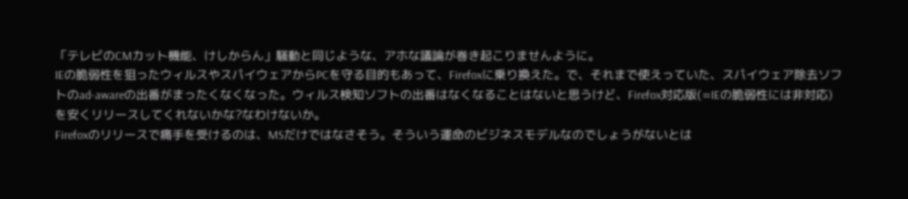「テレビのCMカット機能、けしからん」騒動と同じような、アホな議論が巻き起こりませんように。
IEの脆弱性を狙ったウィルスやスパイウェアからPCを守る目的もあって、Firefoxに乗り換えた。で、それまで使えっていた、スパイウェア除去ソフトのad-awareの出番がまったくなくなった。ウィルス検知ソフトの出番はなくなることはないと思うけど、Firefox対応版(=IEの脆弱性には非対応)を安くリリースしてくれないかな?なわけないか。
Firefoxのリリースで痛手を受けるのは、MSだけではなさそう。そういう運命のビジネスモデルなのでしょうがないとは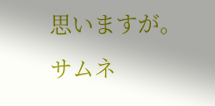思いますが。
サムネ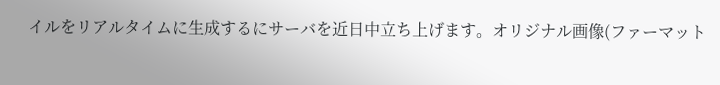イルをリアルタイムに生成するにサーバを近日中立ち上げます。オリジナル画像(ファーマット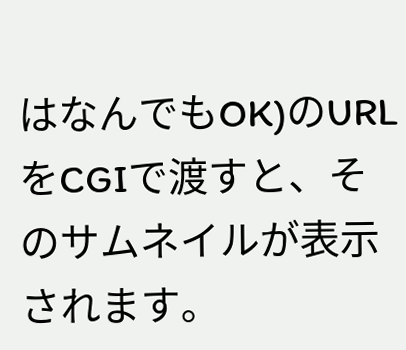はなんでもOK)のURLをCGIで渡すと、そのサムネイルが表示されます。